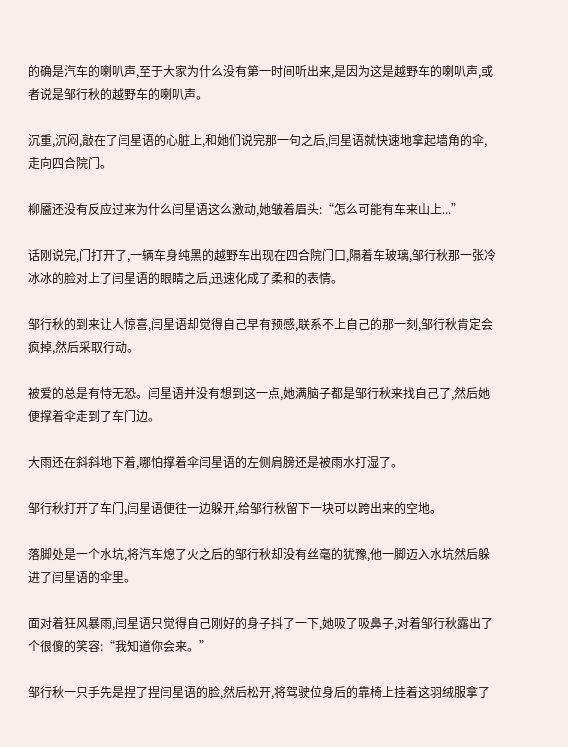的确是汽车的喇叭声,至于大家为什么没有第一时间听出来,是因为这是越野车的喇叭声,或者说是邹行秋的越野车的喇叭声。

沉重,沉闷,敲在了闫星语的心脏上,和她们说完那一句之后,闫星语就快速地拿起墙角的伞,走向四合院门。

柳靥还没有反应过来为什么闫星语这么激动,她皱着眉头:“怎么可能有车来山上...”

话刚说完,门打开了,一辆车身纯黑的越野车出现在四合院门口,隔着车玻璃,邹行秋那一张冷冰冰的脸对上了闫星语的眼睛之后,迅速化成了柔和的表情。

邹行秋的到来让人惊喜,闫星语却觉得自己早有预感,联系不上自己的那一刻,邹行秋肯定会疯掉,然后采取行动。

被爱的总是有恃无恐。闫星语并没有想到这一点,她满脑子都是邹行秋来找自己了,然后她便撑着伞走到了车门边。

大雨还在斜斜地下着,哪怕撑着伞闫星语的左侧肩膀还是被雨水打湿了。

邹行秋打开了车门,闫星语便往一边躲开,给邹行秋留下一块可以跨出来的空地。

落脚处是一个水坑,将汽车熄了火之后的邹行秋却没有丝毫的犹豫,他一脚迈入水坑然后躲进了闫星语的伞里。

面对着狂风暴雨,闫星语只觉得自己刚好的身子抖了一下,她吸了吸鼻子,对着邹行秋露出了个很傻的笑容:“我知道你会来。”

邹行秋一只手先是捏了捏闫星语的脸,然后松开,将驾驶位身后的靠椅上挂着这羽绒服拿了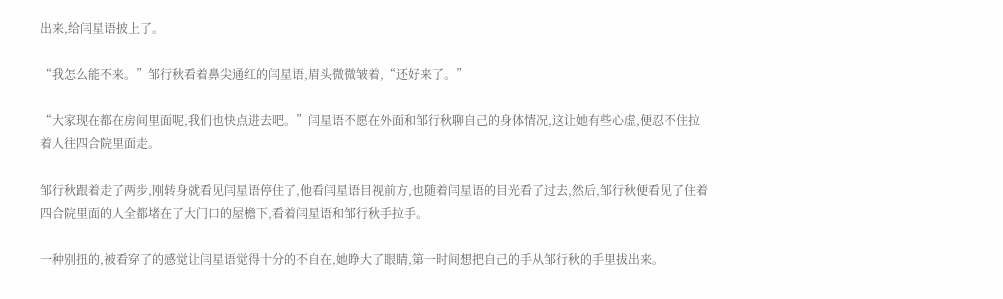出来,给闫星语披上了。

“我怎么能不来。”邹行秋看着鼻尖通红的闫星语,眉头微微皱着,“还好来了。”

“大家现在都在房间里面呢,我们也快点进去吧。”闫星语不愿在外面和邹行秋聊自己的身体情况,这让她有些心虚,便忍不住拉着人往四合院里面走。

邹行秋跟着走了两步,刚转身就看见闫星语停住了,他看闫星语目视前方,也随着闫星语的目光看了过去,然后,邹行秋便看见了住着四合院里面的人全都堵在了大门口的屋檐下,看着闫星语和邹行秋手拉手。

一种别扭的,被看穿了的感觉让闫星语觉得十分的不自在,她睁大了眼睛,第一时间想把自己的手从邹行秋的手里拔出来。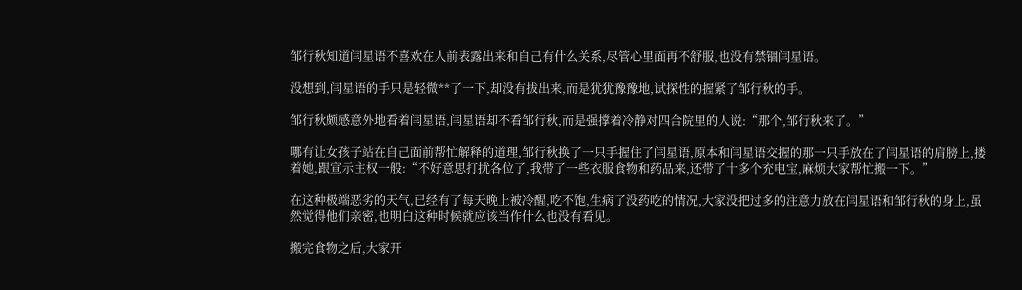邹行秋知道闫星语不喜欢在人前表露出来和自己有什么关系,尽管心里面再不舒服,也没有禁锢闫星语。

没想到,闫星语的手只是轻微**了一下,却没有拔出来,而是犹犹豫豫地,试探性的握紧了邹行秋的手。

邹行秋颇感意外地看着闫星语,闫星语却不看邹行秋,而是强撑着冷静对四合院里的人说:“那个,邹行秋来了。”

哪有让女孩子站在自己面前帮忙解释的道理,邹行秋换了一只手握住了闫星语,原本和闫星语交握的那一只手放在了闫星语的肩膀上,搂着她,跟宣示主权一般:“不好意思打扰各位了,我带了一些衣服食物和药品来,还带了十多个充电宝,麻烦大家帮忙搬一下。”

在这种极端恶劣的天气,已经有了每天晚上被冷醒,吃不饱,生病了没药吃的情况,大家没把过多的注意力放在闫星语和邹行秋的身上,虽然觉得他们亲密,也明白这种时候就应该当作什么也没有看见。

搬完食物之后,大家开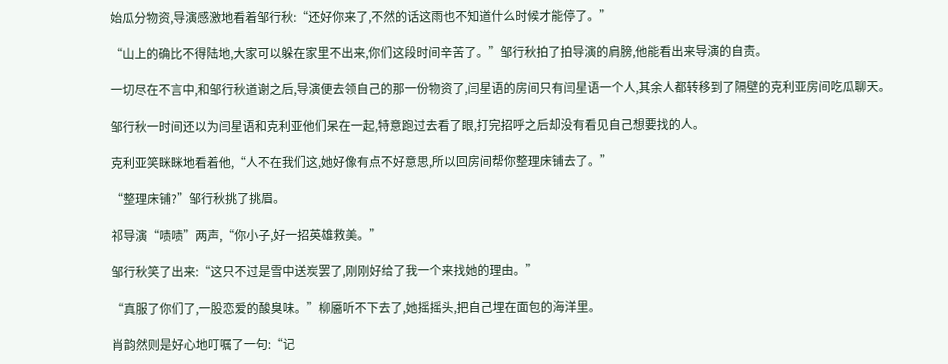始瓜分物资,导演感激地看着邹行秋:“还好你来了,不然的话这雨也不知道什么时候才能停了。”

“山上的确比不得陆地,大家可以躲在家里不出来,你们这段时间辛苦了。”邹行秋拍了拍导演的肩膀,他能看出来导演的自责。

一切尽在不言中,和邹行秋道谢之后,导演便去领自己的那一份物资了,闫星语的房间只有闫星语一个人,其余人都转移到了隔壁的克利亚房间吃瓜聊天。

邹行秋一时间还以为闫星语和克利亚他们呆在一起,特意跑过去看了眼,打完招呼之后却没有看见自己想要找的人。

克利亚笑眯眯地看着他,“人不在我们这,她好像有点不好意思,所以回房间帮你整理床铺去了。”

“整理床铺?”邹行秋挑了挑眉。

祁导演“啧啧”两声,“你小子,好一招英雄救美。”

邹行秋笑了出来:“这只不过是雪中送炭罢了,刚刚好给了我一个来找她的理由。”

“真服了你们了,一股恋爱的酸臭味。”柳靥听不下去了,她摇摇头,把自己埋在面包的海洋里。

肖韵然则是好心地叮嘱了一句:“记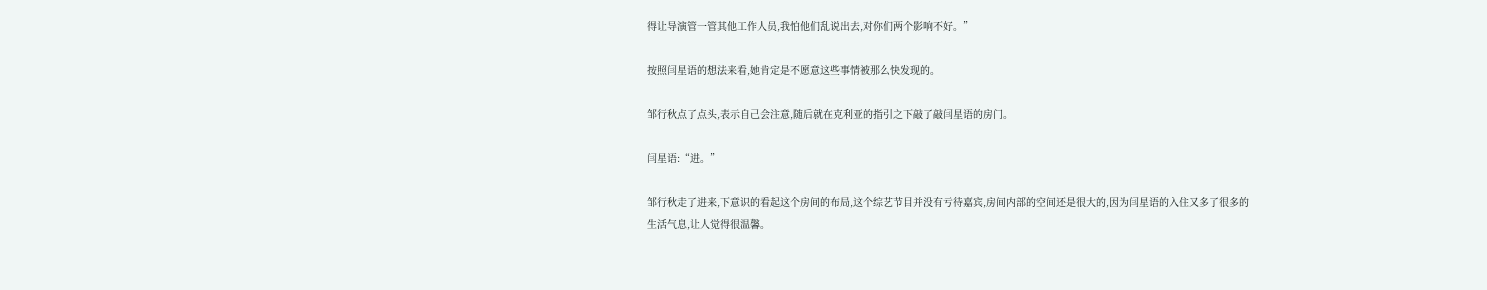得让导演管一管其他工作人员,我怕他们乱说出去,对你们两个影响不好。”

按照闫星语的想法来看,她肯定是不愿意这些事情被那么快发现的。

邹行秋点了点头,表示自己会注意,随后就在克利亚的指引之下敲了敲闫星语的房门。

闫星语:“进。”

邹行秋走了进来,下意识的看起这个房间的布局,这个综艺节目并没有亏待嘉宾,房间内部的空间还是很大的,因为闫星语的入住又多了很多的生活气息,让人觉得很温馨。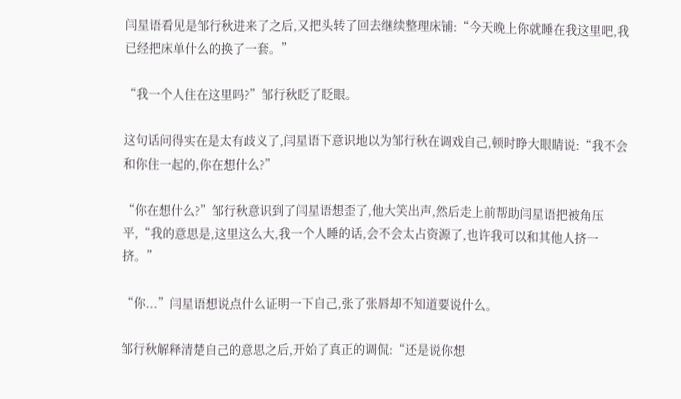闫星语看见是邹行秋进来了之后,又把头转了回去继续整理床铺:“今天晚上你就睡在我这里吧,我已经把床单什么的换了一套。”

“我一个人住在这里吗?”邹行秋眨了眨眼。

这句话问得实在是太有歧义了,闫星语下意识地以为邹行秋在调戏自己,顿时睁大眼睛说:“我不会和你住一起的,你在想什么?”

“你在想什么?”邹行秋意识到了闫星语想歪了,他大笑出声,然后走上前帮助闫星语把被角压平,“我的意思是,这里这么大,我一个人睡的话,会不会太占资源了,也许我可以和其他人挤一挤。”

“你...”闫星语想说点什么证明一下自己,张了张唇却不知道要说什么。

邹行秋解释清楚自己的意思之后,开始了真正的调侃:“还是说你想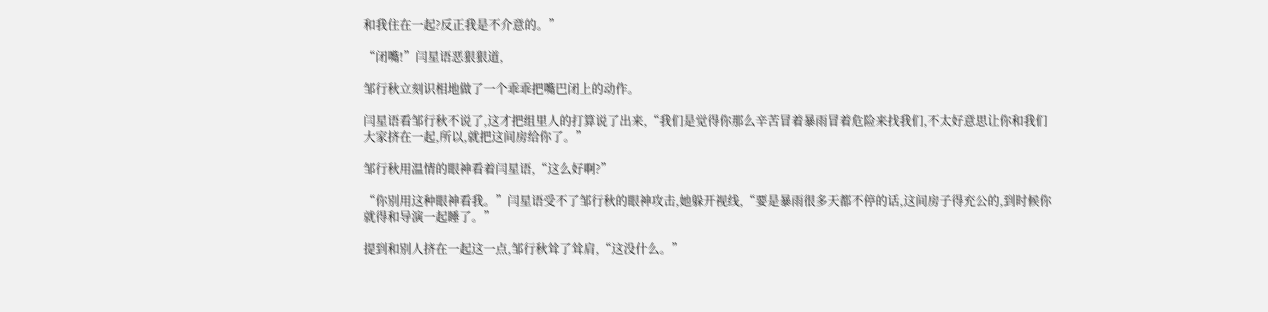和我住在一起?反正我是不介意的。”

“闭嘴!”闫星语恶狠狠道,

邹行秋立刻识相地做了一个乖乖把嘴巴闭上的动作。

闫星语看邹行秋不说了,这才把组里人的打算说了出来,“我们是觉得你那么辛苦冒着暴雨冒着危险来找我们,不太好意思让你和我们大家挤在一起,所以,就把这间房给你了。”

邹行秋用温情的眼神看着闫星语,“这么好啊?”

“你别用这种眼神看我。”闫星语受不了邹行秋的眼神攻击,她躲开视线,“要是暴雨很多天都不停的话,这间房子得充公的,到时候你就得和导演一起睡了。”

提到和别人挤在一起这一点,邹行秋耸了耸肩,“这没什么。”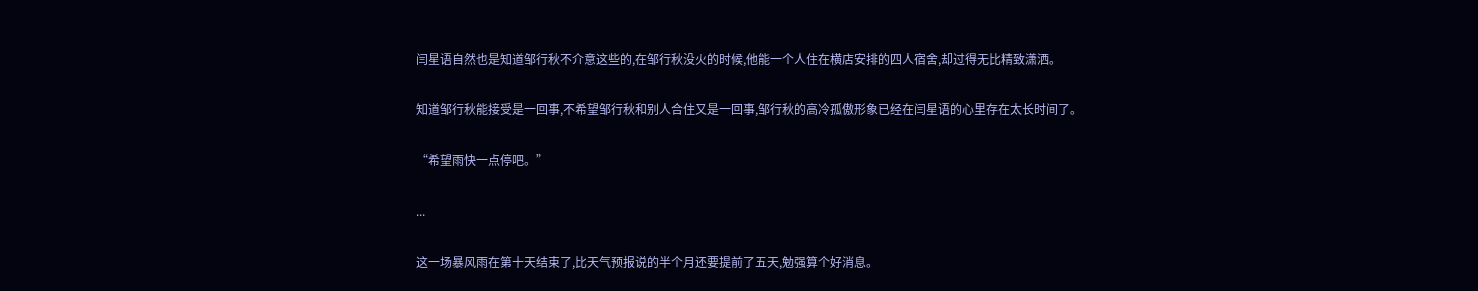闫星语自然也是知道邹行秋不介意这些的,在邹行秋没火的时候,他能一个人住在横店安排的四人宿舍,却过得无比精致潇洒。

知道邹行秋能接受是一回事,不希望邹行秋和别人合住又是一回事,邹行秋的高冷孤傲形象已经在闫星语的心里存在太长时间了。

“希望雨快一点停吧。”

...

这一场暴风雨在第十天结束了,比天气预报说的半个月还要提前了五天,勉强算个好消息。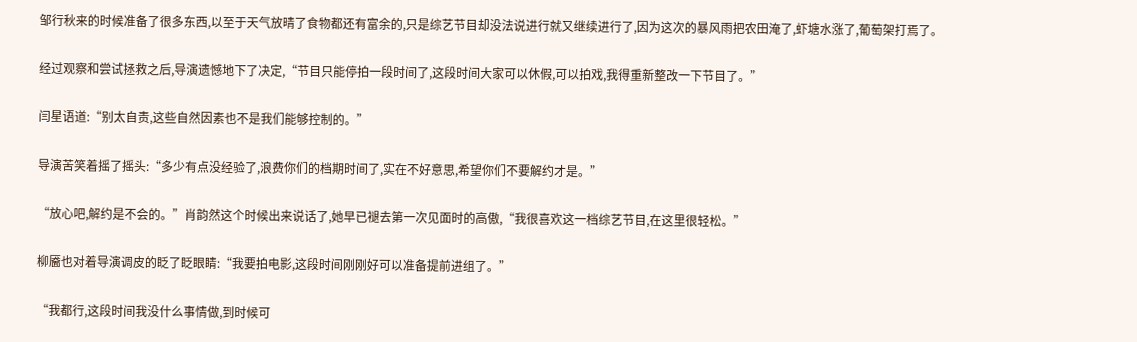邹行秋来的时候准备了很多东西,以至于天气放晴了食物都还有富余的,只是综艺节目却没法说进行就又继续进行了,因为这次的暴风雨把农田淹了,虾塘水涨了,葡萄架打焉了。

经过观察和尝试拯救之后,导演遗憾地下了决定,“节目只能停拍一段时间了,这段时间大家可以休假,可以拍戏,我得重新整改一下节目了。”

闫星语道:“别太自责,这些自然因素也不是我们能够控制的。”

导演苦笑着摇了摇头:“多少有点没经验了,浪费你们的档期时间了,实在不好意思,希望你们不要解约才是。”

“放心吧,解约是不会的。”肖韵然这个时候出来说话了,她早已褪去第一次见面时的高傲,“我很喜欢这一档综艺节目,在这里很轻松。”

柳靥也对着导演调皮的眨了眨眼睛:“我要拍电影,这段时间刚刚好可以准备提前进组了。”

“我都行,这段时间我没什么事情做,到时候可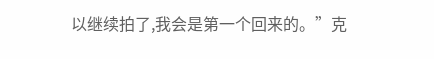以继续拍了,我会是第一个回来的。”克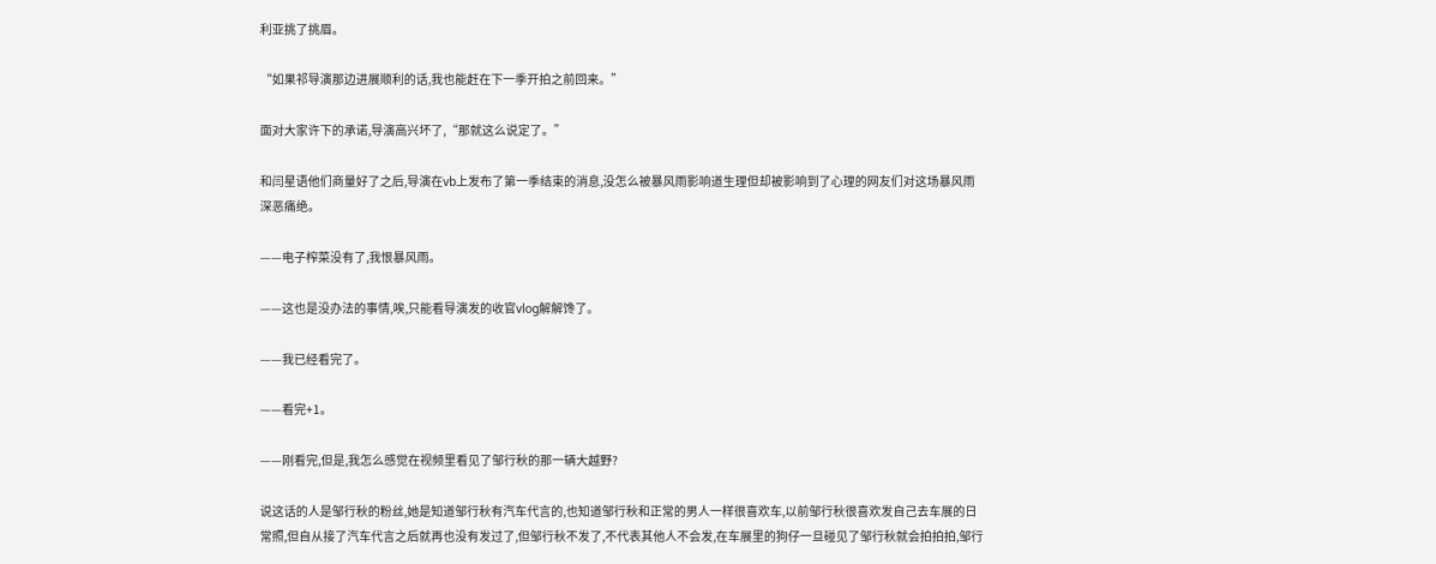利亚挑了挑眉。

“如果祁导演那边进展顺利的话,我也能赶在下一季开拍之前回来。”

面对大家许下的承诺,导演高兴坏了,“那就这么说定了。”

和闫星语他们商量好了之后,导演在vb上发布了第一季结束的消息,没怎么被暴风雨影响道生理但却被影响到了心理的网友们对这场暴风雨深恶痛绝。

——电子榨菜没有了,我恨暴风雨。

——这也是没办法的事情,唉,只能看导演发的收官vlog解解馋了。

——我已经看完了。

——看完+1。

——刚看完,但是,我怎么感觉在视频里看见了邹行秋的那一辆大越野?

说这话的人是邹行秋的粉丝,她是知道邹行秋有汽车代言的,也知道邹行秋和正常的男人一样很喜欢车,以前邹行秋很喜欢发自己去车展的日常照,但自从接了汽车代言之后就再也没有发过了,但邹行秋不发了,不代表其他人不会发,在车展里的狗仔一旦碰见了邹行秋就会拍拍拍,邹行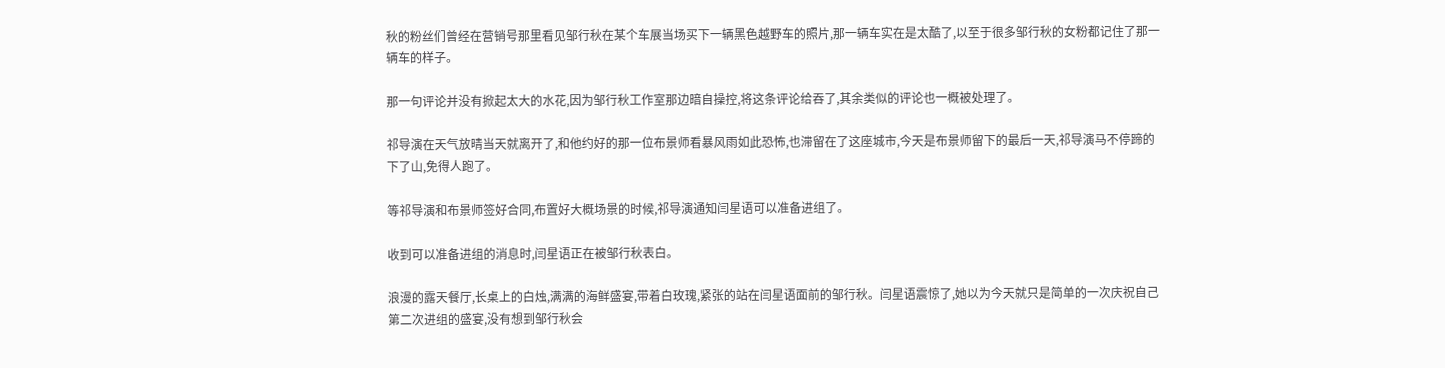秋的粉丝们曾经在营销号那里看见邹行秋在某个车展当场买下一辆黑色越野车的照片,那一辆车实在是太酷了,以至于很多邹行秋的女粉都记住了那一辆车的样子。

那一句评论并没有掀起太大的水花,因为邹行秋工作室那边暗自操控,将这条评论给吞了,其余类似的评论也一概被处理了。

祁导演在天气放晴当天就离开了,和他约好的那一位布景师看暴风雨如此恐怖,也滞留在了这座城市,今天是布景师留下的最后一天,祁导演马不停蹄的下了山,免得人跑了。

等祁导演和布景师签好合同,布置好大概场景的时候,祁导演通知闫星语可以准备进组了。

收到可以准备进组的消息时,闫星语正在被邹行秋表白。

浪漫的露天餐厅,长桌上的白烛,满满的海鲜盛宴,带着白玫瑰,紧张的站在闫星语面前的邹行秋。闫星语震惊了,她以为今天就只是简单的一次庆祝自己第二次进组的盛宴,没有想到邹行秋会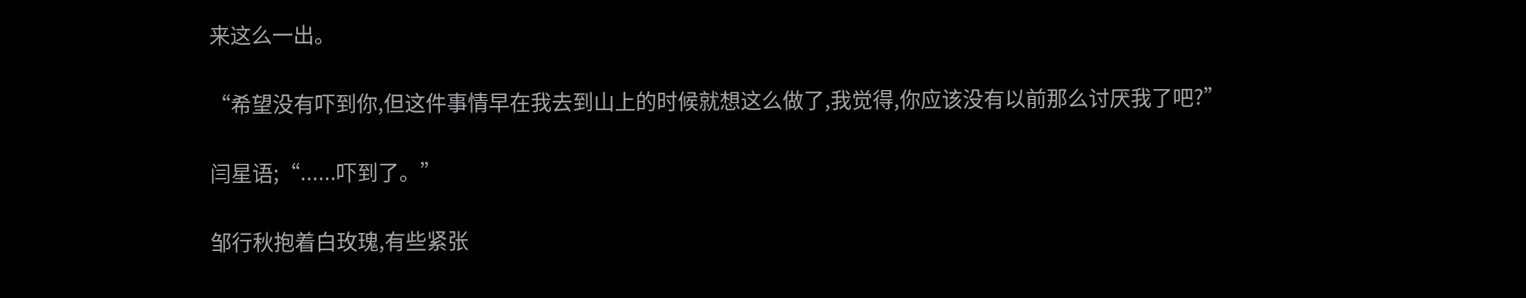来这么一出。

“希望没有吓到你,但这件事情早在我去到山上的时候就想这么做了,我觉得,你应该没有以前那么讨厌我了吧?”

闫星语;“......吓到了。”

邹行秋抱着白玫瑰,有些紧张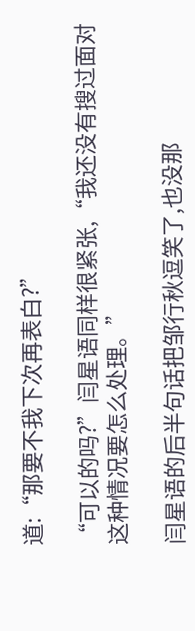道:“那要不我下次再表白?”

“可以的吗?”闫星语同样很紧张,“我还没有搜过面对这种情况要怎么处理。”

闫星语的后半句话把邹行秋逗笑了,也没那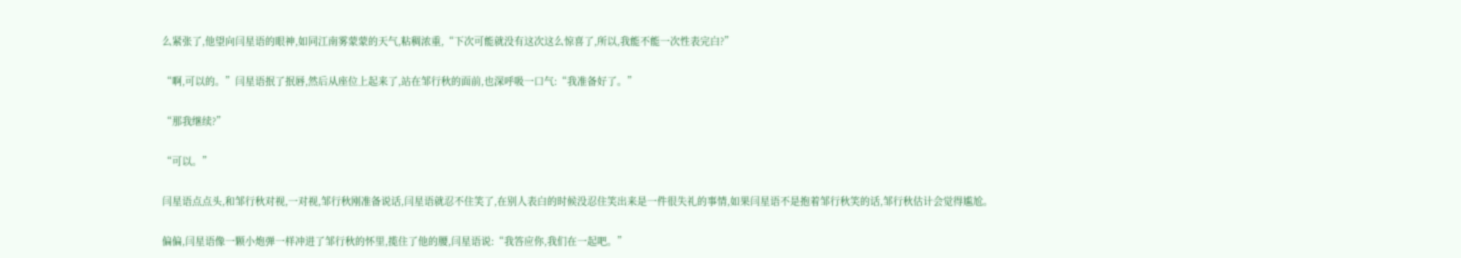么紧张了,他望向闫星语的眼神,如同江南雾蒙蒙的天气,粘稠浓重,“下次可能就没有这次这么惊喜了,所以,我能不能一次性表完白?”

“啊,可以的。”闫星语抿了抿唇,然后从座位上起来了,站在邹行秋的面前,也深呼吸一口气:“我准备好了。”

“那我继续?”

“可以。”

闫星语点点头,和邹行秋对视,一对视,邹行秋刚准备说话,闫星语就忍不住笑了,在别人表白的时候没忍住笑出来是一件很失礼的事情,如果闫星语不是抱着邹行秋笑的话,邹行秋估计会觉得尴尬。

偏偏,闫星语像一颗小炮弹一样冲进了邹行秋的怀里,揽住了他的腰,闫星语说:“我答应你,我们在一起吧。”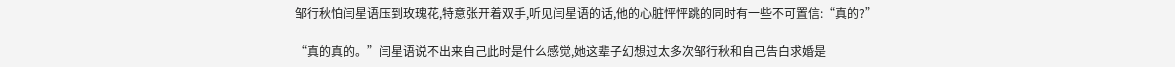邹行秋怕闫星语压到玫瑰花,特意张开着双手,听见闫星语的话,他的心脏怦怦跳的同时有一些不可置信:“真的?”

“真的真的。”闫星语说不出来自己此时是什么感觉,她这辈子幻想过太多次邹行秋和自己告白求婚是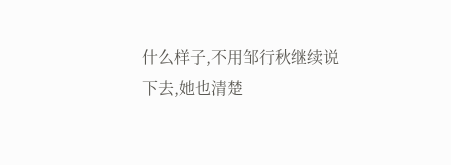什么样子,不用邹行秋继续说下去,她也清楚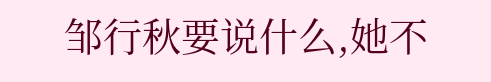邹行秋要说什么,她不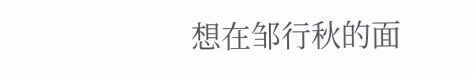想在邹行秋的面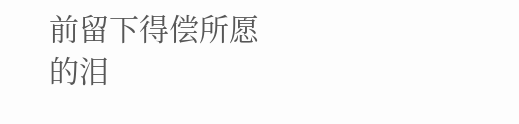前留下得偿所愿的泪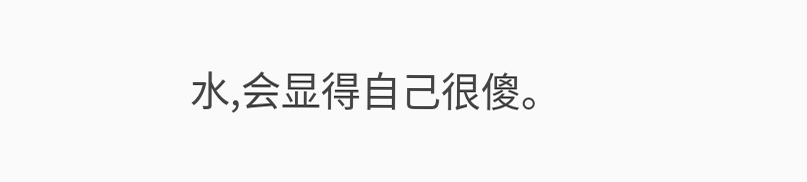水,会显得自己很傻。